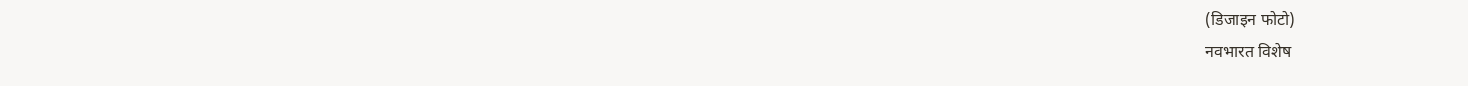(डिजाइन फोटो)
नवभारत विशेष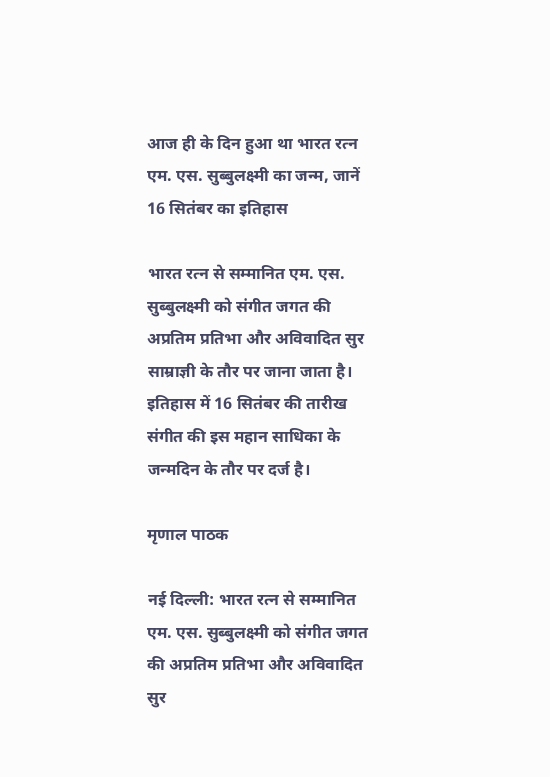आज ही के दिन हुआ था भारत रत्न एम. एस. सुब्बुलक्ष्मी का जन्म, जानें 16 सितंबर का इतिहास

भारत रत्न से सम्मानित एम. एस. सुब्बुलक्ष्मी को संगीत जगत की अप्रतिम प्रतिभा और अविवादित सुर साम्राज्ञी के तौर पर जाना जाता है। इतिहास में 16 सितंबर की तारीख संगीत की इस महान साधिका के जन्मदिन के तौर पर दर्ज है।

मृणाल पाठक

नई दिल्ली: भारत रत्न से सम्मानित एम. एस. सुब्बुलक्ष्मी को संगीत जगत की अप्रतिम प्रतिभा और अविवादित सुर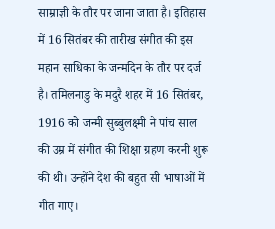साम्राज्ञी के तौर पर जाना जाता है। इतिहास में 16 सितंबर की तारीख संगीत की इस महान साधिका के जन्मदिन के तौर पर दर्ज है। तमिलनाडु के मदुरै शहर में 16 सितंबर, 1916 को जन्मी सुब्बुलक्ष्मी ने पांच साल की उम्र में संगीत की शिक्षा ग्रहण करनी शुरू की थी। उन्होंने देश की बहुत सी भाषाओं में गीत गाए।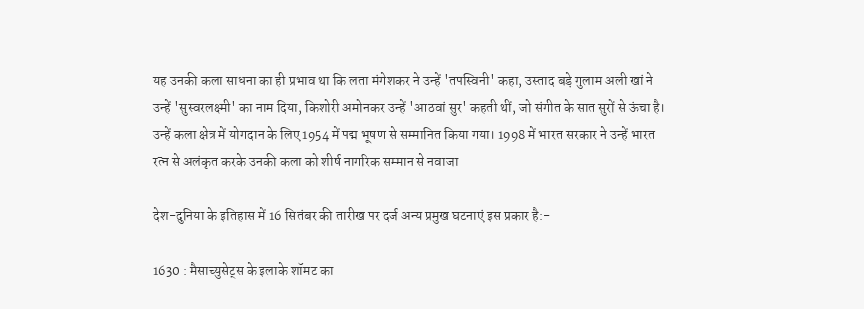यह उनकी कला साधना का ही प्रभाव था कि लता मंगेशकर ने उन्हें 'तपस्विनी' कहा, उस्ताद बड़े गुलाम अली खां ने उन्हें 'सुस्वरलक्ष्मी' का नाम दिया, किशोरी अमोनकर उन्हें 'आठवां सुर' कहती थीं, जो संगीत के सात सुरों से ऊंचा है। उन्हें कला क्षेत्र में योगदान के लिए 1954 में पद्म भूषण से सम्मानित किया गया। 1998 में भारत सरकार ने उन्हें भारत रत्न से अलंकृत करके उनकी कला को शीर्ष नागरिक सम्मान से नवाजा

देश-दुनिया के इतिहास में 16 सितंबर की तारीख पर दर्ज अन्य प्रमुख घटनाएं इस प्रकार है:-

1630 : मैसाच्युसेट्स के इलाके शॉमट का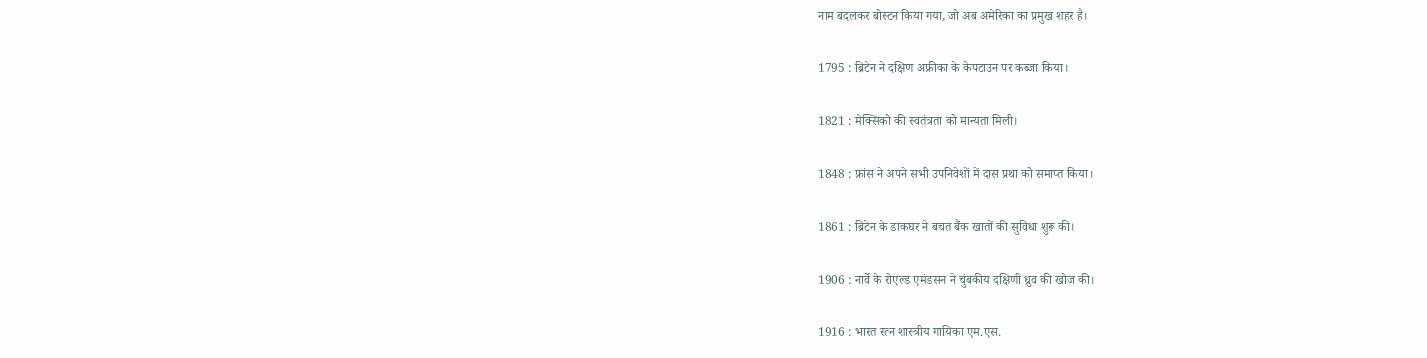नाम बदलकर बोस्टन किया गया, जो अब अमेरिका का प्रमुख शहर है।

1795 : ब्रिटेन ने दक्षिण अफ्रीका के केपटाउन पर कब्जा किया।

1821 : मेक्सिको की स्वतंत्रता को मान्यता मिली।

1848 : फ्रांस ने अपने सभी उपनिवेशों में दास प्रथा को समाप्त किया।

1861 : ब्रिटेन के डाकघर ने बचत बैंक खातों की सुविधा शुरू की।

1906 : नार्वे के रोएल्ड एमंडसन ने चुंबकीय दक्षिणी ध्रुव की खोज की।

1916 : भारत रत्न शास्त्रीय गायिका एम.एस.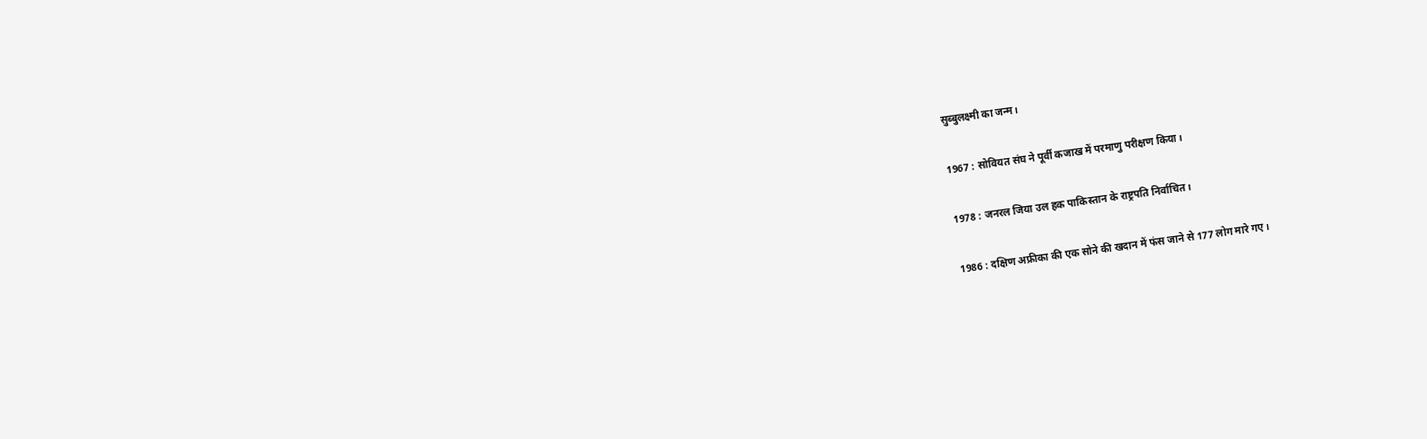सुब्बुलक्ष्मी का जन्म।

1967 : सोवियत संघ ने पूर्वी कजाख में परमाणु परीक्षण किया।

1978 : जनरल जिया उल हक पाकिस्तान के राष्ट्रपति निर्वाचित।

1986 : दक्षिण अफ्रीका की एक सोने की खदान में फंस जाने से 177 लोग मारे गए।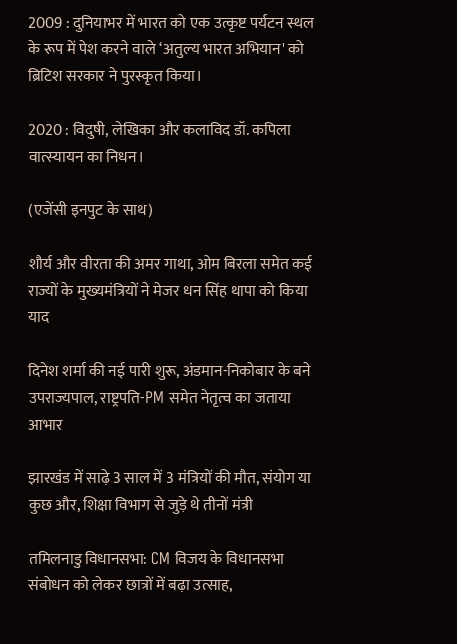2009 : दुनियाभर में भारत को एक उत्कृष्ट पर्यटन स्थल के रूप में पेश करने वाले ‘अतुल्य भारत अभियान' को ब्रिटिश सरकार ने पुरस्कृत किया।

2020 : विदुषी, लेखिका और कलाविद डॉ. कपिला वात्स्यायन का निधन।

(एजेंसी इनपुट के साथ)

शौर्य और वीरता की अमर गाथा, ओम बिरला समेत कई राज्यों के मुख्यमंत्रियों ने मेजर धन सिंह थापा को किया याद

दिनेश शर्मा की नई पारी शुरू, अंडमान-निकोबार के बने उपराज्यपाल, राष्ट्रपति-PM समेत नेतृत्व का जताया आभार

झारखंड में साढ़े 3 साल में 3 मंत्रियों की मौत, संयोग या कुछ और, शिक्षा विभाग से जुड़े थे तीनों मंत्री

तमिलनाडु विधानसभा: CM विजय के विधानसभा संबोधन को लेकर छात्रों में बढ़ा उत्साह,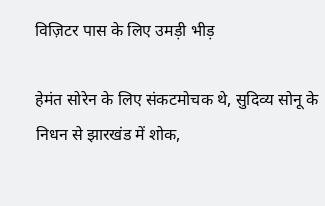विज़िटर पास के लिए उमड़ी भीड़

हेमंत सोरेन के लिए संकटमोचक थे, सुदिव्य सोनू के निधन से झारखंड में शोक,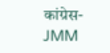कांग्रेस-JMM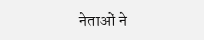नेताओं ने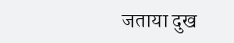जताया दुख